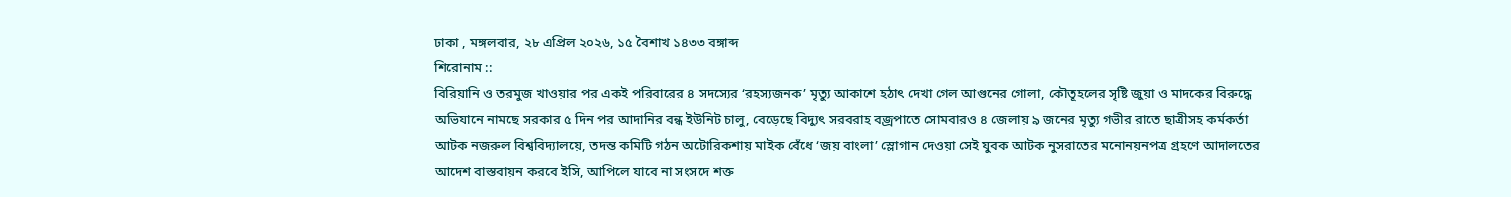ঢাকা , মঙ্গলবার, ২৮ এপ্রিল ২০২৬, ১৫ বৈশাখ ১৪৩৩ বঙ্গাব্দ
শিরোনাম ::
বিরিয়ানি ও তরমুজ খাওয়ার পর একই পরিবারের ৪ সদস্যের ‘রহস্যজনক’ মৃত্যু আকাশে হঠাৎ দেখা গেল আগুনের গোলা, কৌতূহলের সৃষ্টি জুয়া ও মাদকের বিরুদ্ধে অভিযানে নামছে সরকার ৫ দিন পর আদানির বন্ধ ইউনিট চালু, বেড়েছে বিদ্যুৎ সরবরাহ বজ্রপাতে সোমবারও ৪ জেলায় ৯ জনের মৃত্যু গভীর রাতে ছাত্রীসহ কর্মকর্তা আটক নজরুল বিশ্ববিদ্যালয়ে, তদন্ত কমিটি গঠন অটোরিকশায় মাইক বেঁধে ‘জয় বাংলা’ স্লোগান দেওয়া সেই যুবক আটক নুসরাতের মনোনয়নপত্র গ্রহণে আদালতের আদেশ বাস্তবায়ন করবে ইসি, আপিলে যাবে না সংসদে শক্ত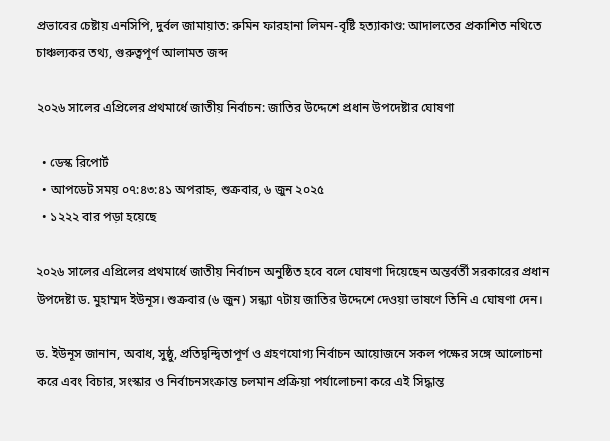প্রভাবের চেষ্টায় এনসিপি, দুর্বল জামায়াত: রুমিন ফারহানা লিমন-বৃষ্টি হত্যাকাণ্ড: আদালতের প্রকাশিত নথিতে চাঞ্চল্যকর তথ্য, গুরুত্বপূর্ণ আলামত জব্দ

২০২৬ সালের এপ্রিলের প্রথমার্ধে জাতীয় নির্বাচন: জাতির উদ্দেশে প্রধান উপদেষ্টার ঘোষণা

  • ডেস্ক রিপোর্ট
  • আপডেট সময় ০৭:৪৩:৪১ অপরাহ্ন, শুক্রবার, ৬ জুন ২০২৫
  • ১২২২ বার পড়া হয়েছে

২০২৬ সালের এপ্রিলের প্রথমার্ধে জাতীয় নির্বাচন অনুষ্ঠিত হবে বলে ঘোষণা দিয়েছেন অন্তর্বর্তী সরকারের প্রধান উপদেষ্টা ড. মুহাম্মদ ইউনূস। শুক্রবার (৬ জুন) সন্ধ্যা ৭টায় জাতির উদ্দেশে দেওয়া ভাষণে তিনি এ ঘোষণা দেন।

ড. ইউনূস জানান, অবাধ, সুষ্ঠু, প্রতিদ্বন্দ্বিতাপূর্ণ ও গ্রহণযোগ্য নির্বাচন আয়োজনে সকল পক্ষের সঙ্গে আলোচনা করে এবং বিচার, সংস্কার ও নির্বাচনসংক্রান্ত চলমান প্রক্রিয়া পর্যালোচনা করে এই সিদ্ধান্ত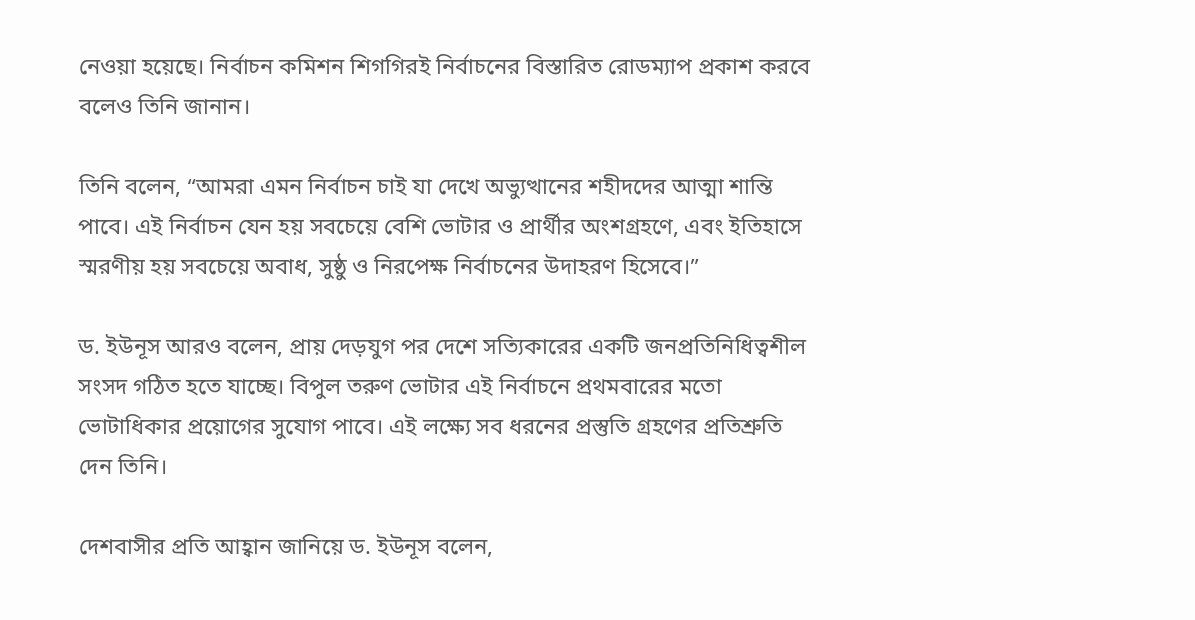নেওয়া হয়েছে। নির্বাচন কমিশন শিগগিরই নির্বাচনের বিস্তারিত রোডম্যাপ প্রকাশ করবে বলেও তিনি জানান।

তিনি বলেন, “আমরা এমন নির্বাচন চাই যা দেখে অভ্যুত্থানের শহীদদের আত্মা শান্তি পাবে। এই নির্বাচন যেন হয় সবচেয়ে বেশি ভোটার ও প্রার্থীর অংশগ্রহণে, এবং ইতিহাসে স্মরণীয় হয় সবচেয়ে অবাধ, সুষ্ঠু ও নিরপেক্ষ নির্বাচনের উদাহরণ হিসেবে।”

ড. ইউনূস আরও বলেন, প্রায় দেড়যুগ পর দেশে সত্যিকারের একটি জনপ্রতিনিধিত্বশীল সংসদ গঠিত হতে যাচ্ছে। বিপুল তরুণ ভোটার এই নির্বাচনে প্রথমবারের মতো ভোটাধিকার প্রয়োগের সুযোগ পাবে। এই লক্ষ্যে সব ধরনের প্রস্তুতি গ্রহণের প্রতিশ্রুতি দেন তিনি।

দেশবাসীর প্রতি আহ্বান জানিয়ে ড. ইউনূস বলেন,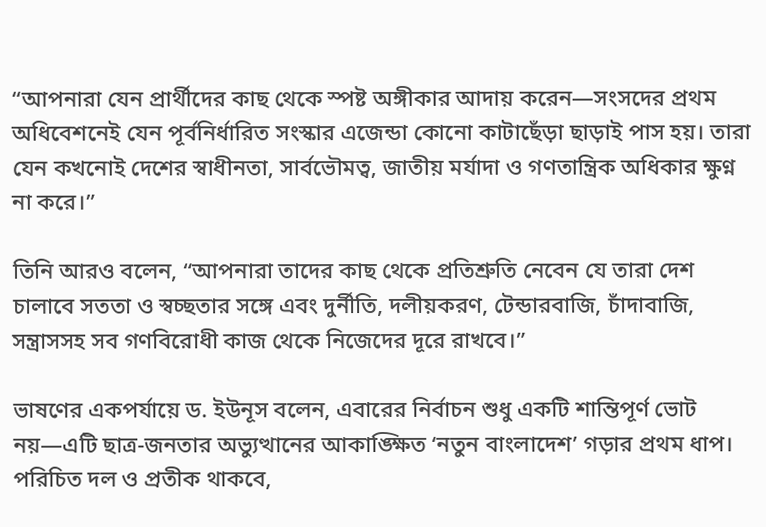“আপনারা যেন প্রার্থীদের কাছ থেকে স্পষ্ট অঙ্গীকার আদায় করেন—সংসদের প্রথম অধিবেশনেই যেন পূর্বনির্ধারিত সংস্কার এজেন্ডা কোনো কাটাছেঁড়া ছাড়াই পাস হয়। তারা যেন কখনোই দেশের স্বাধীনতা, সার্বভৌমত্ব, জাতীয় মর্যাদা ও গণতান্ত্রিক অধিকার ক্ষুণ্ন না করে।”

তিনি আরও বলেন, “আপনারা তাদের কাছ থেকে প্রতিশ্রুতি নেবেন যে তারা দেশ চালাবে সততা ও স্বচ্ছতার সঙ্গে এবং দুর্নীতি, দলীয়করণ, টেন্ডারবাজি, চাঁদাবাজি, সন্ত্রাসসহ সব গণবিরোধী কাজ থেকে নিজেদের দূরে রাখবে।”

ভাষণের একপর্যায়ে ড. ইউনূস বলেন, এবারের নির্বাচন শুধু একটি শান্তিপূর্ণ ভোট নয়—এটি ছাত্র-জনতার অভ্যুত্থানের আকাঙ্ক্ষিত ‘নতুন বাংলাদেশ’ গড়ার প্রথম ধাপ। পরিচিত দল ও প্রতীক থাকবে,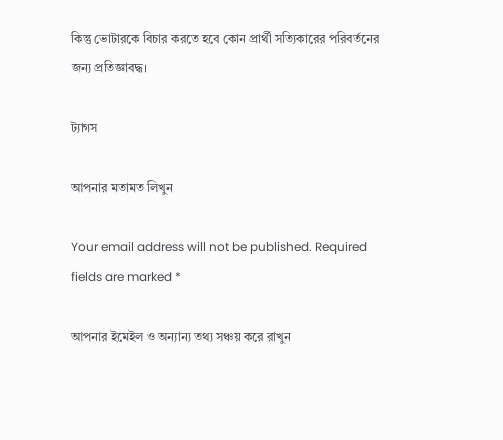কিন্তু ভোটারকে বিচার করতে হবে কোন প্রার্থী সত্যিকারের পরিবর্তনের জন্য প্রতিজ্ঞাবদ্ধ।

ট্যাগস

আপনার মতামত লিখুন

Your email address will not be published. Required fields are marked *

আপনার ইমেইল ও অন্যান্য তথ্য সঞ্চয় করে রাখুন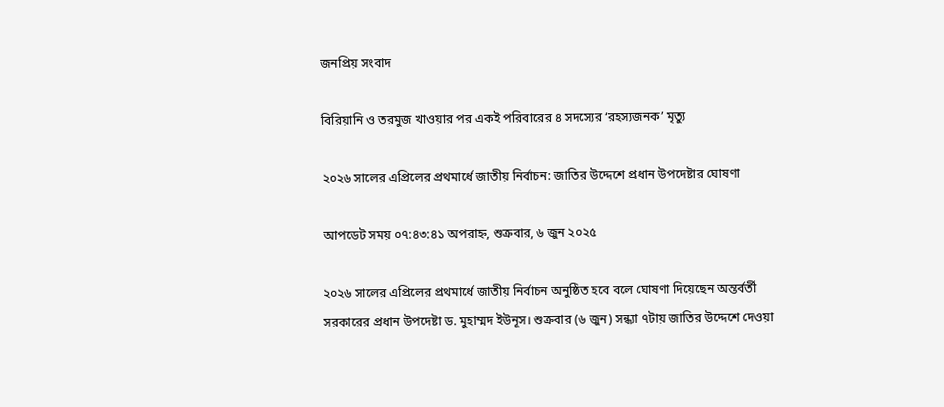জনপ্রিয় সংবাদ

বিরিয়ানি ও তরমুজ খাওয়ার পর একই পরিবারের ৪ সদস্যের ‘রহস্যজনক’ মৃত্যু

২০২৬ সালের এপ্রিলের প্রথমার্ধে জাতীয় নির্বাচন: জাতির উদ্দেশে প্রধান উপদেষ্টার ঘোষণা

আপডেট সময় ০৭:৪৩:৪১ অপরাহ্ন, শুক্রবার, ৬ জুন ২০২৫

২০২৬ সালের এপ্রিলের প্রথমার্ধে জাতীয় নির্বাচন অনুষ্ঠিত হবে বলে ঘোষণা দিয়েছেন অন্তর্বর্তী সরকারের প্রধান উপদেষ্টা ড. মুহাম্মদ ইউনূস। শুক্রবার (৬ জুন) সন্ধ্যা ৭টায় জাতির উদ্দেশে দেওয়া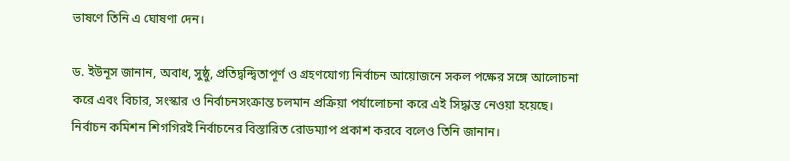ভাষণে তিনি এ ঘোষণা দেন।

ড. ইউনূস জানান, অবাধ, সুষ্ঠু, প্রতিদ্বন্দ্বিতাপূর্ণ ও গ্রহণযোগ্য নির্বাচন আয়োজনে সকল পক্ষের সঙ্গে আলোচনা করে এবং বিচার, সংস্কার ও নির্বাচনসংক্রান্ত চলমান প্রক্রিয়া পর্যালোচনা করে এই সিদ্ধান্ত নেওয়া হয়েছে। নির্বাচন কমিশন শিগগিরই নির্বাচনের বিস্তারিত রোডম্যাপ প্রকাশ করবে বলেও তিনি জানান।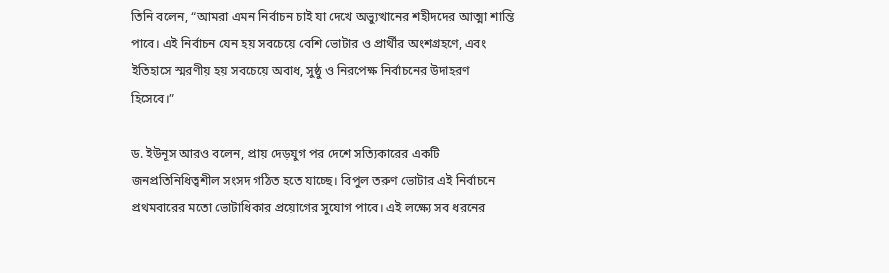তিনি বলেন, “আমরা এমন নির্বাচন চাই যা দেখে অভ্যুত্থানের শহীদদের আত্মা শান্তি পাবে। এই নির্বাচন যেন হয় সবচেয়ে বেশি ভোটার ও প্রার্থীর অংশগ্রহণে, এবং ইতিহাসে স্মরণীয় হয় সবচেয়ে অবাধ, সুষ্ঠু ও নিরপেক্ষ নির্বাচনের উদাহরণ হিসেবে।”

ড. ইউনূস আরও বলেন, প্রায় দেড়যুগ পর দেশে সত্যিকারের একটি জনপ্রতিনিধিত্বশীল সংসদ গঠিত হতে যাচ্ছে। বিপুল তরুণ ভোটার এই নির্বাচনে প্রথমবারের মতো ভোটাধিকার প্রয়োগের সুযোগ পাবে। এই লক্ষ্যে সব ধরনের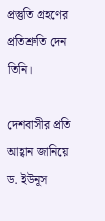প্রস্তুতি গ্রহণের প্রতিশ্রুতি দেন তিনি।

দেশবাসীর প্রতি আহ্বান জানিয়ে ড. ইউনূস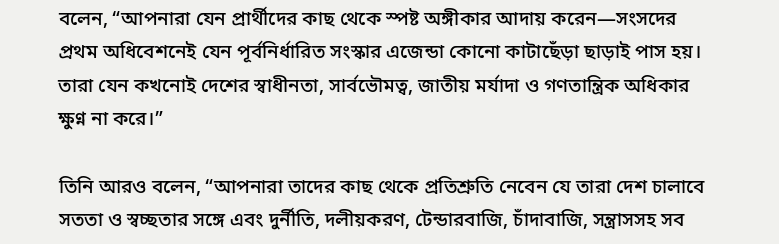বলেন, “আপনারা যেন প্রার্থীদের কাছ থেকে স্পষ্ট অঙ্গীকার আদায় করেন—সংসদের প্রথম অধিবেশনেই যেন পূর্বনির্ধারিত সংস্কার এজেন্ডা কোনো কাটাছেঁড়া ছাড়াই পাস হয়। তারা যেন কখনোই দেশের স্বাধীনতা, সার্বভৌমত্ব, জাতীয় মর্যাদা ও গণতান্ত্রিক অধিকার ক্ষুণ্ন না করে।”

তিনি আরও বলেন, “আপনারা তাদের কাছ থেকে প্রতিশ্রুতি নেবেন যে তারা দেশ চালাবে সততা ও স্বচ্ছতার সঙ্গে এবং দুর্নীতি, দলীয়করণ, টেন্ডারবাজি, চাঁদাবাজি, সন্ত্রাসসহ সব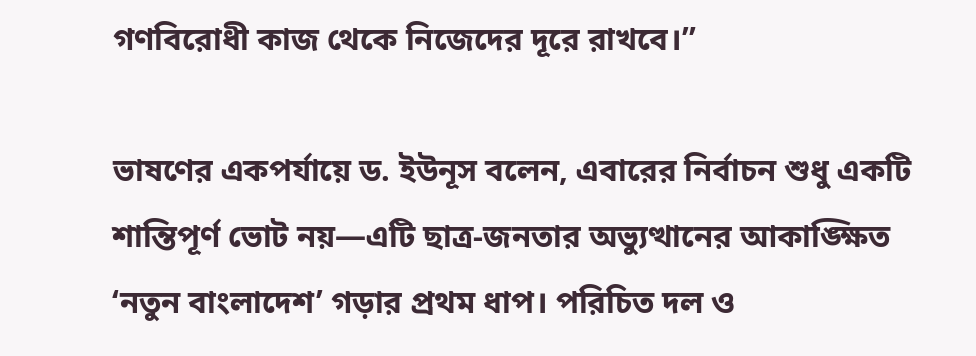গণবিরোধী কাজ থেকে নিজেদের দূরে রাখবে।”

ভাষণের একপর্যায়ে ড. ইউনূস বলেন, এবারের নির্বাচন শুধু একটি শান্তিপূর্ণ ভোট নয়—এটি ছাত্র-জনতার অভ্যুত্থানের আকাঙ্ক্ষিত ‘নতুন বাংলাদেশ’ গড়ার প্রথম ধাপ। পরিচিত দল ও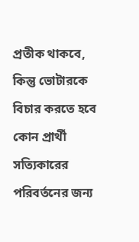প্রতীক থাকবে, কিন্তু ভোটারকে বিচার করতে হবে কোন প্রার্থী সত্যিকারের পরিবর্তনের জন্য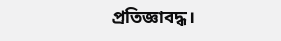প্রতিজ্ঞাবদ্ধ।